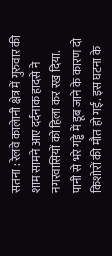सतना : रेलवे कालेानी क्षेत्र में गुरुवार की शाम सामने आए दर्दनाक हादसे ने नगरवासियों को हिला कर रख दिया. पानी से भरे गड्ढे में डूब जाने के कारण दो किशोरों की मौत हो गई. इस घटना के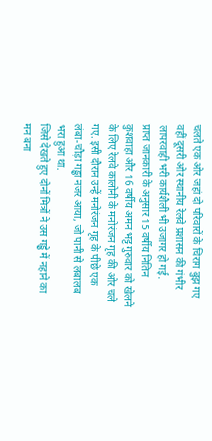चलते एक ओर जहां दो परिवारों के चिराग बुझ गए वहीं दूसरी ओर स्थानीय रेलवे प्रशासन की गंभीर लापरवाही भरी कार्यशैली भी उजागर हो गई.
प्राप्त जानकारी के अनुसार 15 वर्षीय नितिन कुशवाहा और 16 वर्षीय अमन भट्ट गुरुवार को खेलने के लिए रेलवे कालोनी के मनोरंजन गृह की ओर चले गए. इसी दौरान उन्हें मनोरंजन गृह के पीछे एक लंबा-चौड़ा गड्ढा नजर आया, जो पानी से लबालब भरा हुआ था.
जिसे देखते हुए दोनों मित्रों ने उस गड्ढे में नहाने का मन बना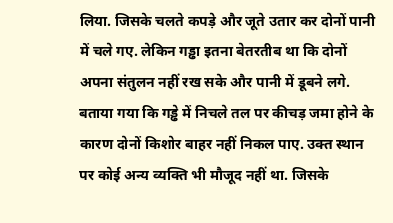लिया. जिसके चलते कपड़े और जूते उतार कर दोनों पानी में चले गए. लेकिन गड्ढा इतना बेतरतीब था कि दोनों अपना संतुलन नहीं रख सके और पानी में डूबने लगे. बताया गया कि गड्ढे में निचले तल पर कीचड़ जमा होने के कारण दोनों किशोर बाहर नहीं निकल पाए. उक्त स्थान पर कोई अन्य व्यक्ति भी मौजूद नहीं था. जिसके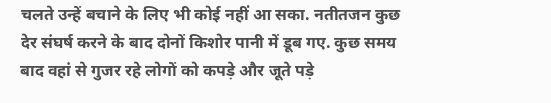चलते उन्हें बचाने के लिए भी कोई नहीं आ सका. नतीतजन कुछ देर संघर्ष करने के बाद दोनों किशोर पानी में डूब गए. कुछ समय बाद वहां से गुजर रहे लोगों को कपड़े और जूते पड़े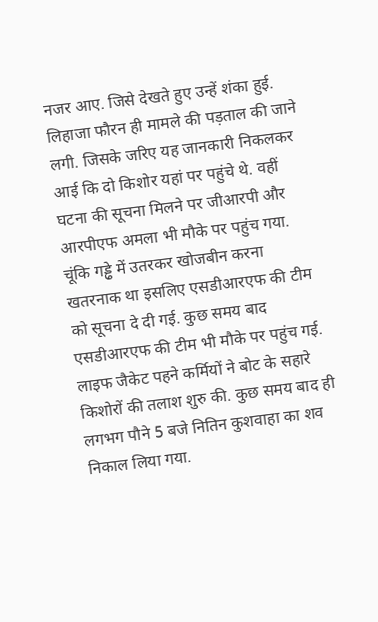नजर आए. जिसे देखते हुए उन्हें शंका हुई.
लिहाजा फौरन ही मामले की पड़ताल की जाने लगी. जिसके जरिए यह जानकारी निकलकर आई कि दो किशोर यहां पर पहुंचे थे. वहीं घटना की सूचना मिलने पर जीआरपी और आरपीएफ अमला भी मौके पर पहुंच गया. चूंकि गड्ढे में उतरकर खोजबीन करना खतरनाक था इसलिए एसडीआरएफ की टीम को सूचना दे दी गई. कुछ समय बाद एसडीआरएफ की टीम भी मौके पर पहुंच गई. लाइफ जैकेट पहने कर्मियों ने बोट के सहारे किशोरों की तलाश शुरु की. कुछ समय बाद ही लगभग पौने 5 बजे नितिन कुशवाहा का शव निकाल लिया गया.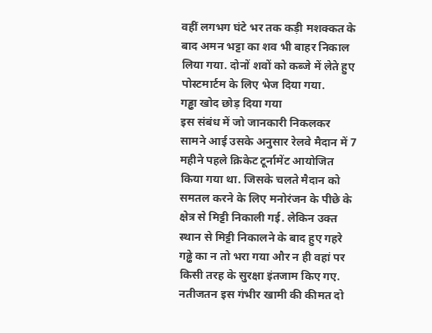वहीं लगभग घंटे भर तक कड़ी मशक्कत के बाद अमन भट्टा का शव भी बाहर निकाल लिया गया. दोनों शवों को कब्जे में लेते हुए पोस्टमार्टम के लिए भेज दिया गया.
गड्ढा खोद छोड़ दिया गया
इस संबंध में जो जानकारी निकलकर सामने आई उसके अनुसार रेलवे मैदान में 7 महीने पहले क्रिकेट टूर्नामेंट आयोजित किया गया था. जिसके चलते मैदान को समतल करने के लिए मनोरंजन के पीछे के क्षेत्र से मिट्टी निकाली गई. लेकिन उक्त स्थान से मिट्टी निकालने के बाद हुए गहरे गढ्ढे का न तो भरा गया और न ही वहां पर किसी तरह के सुरक्षा इंतजाम किए गए. नतीजतन इस गंभीर खामी की कीमत दो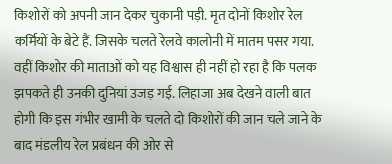किशोरों को अपनी जान देकर चुकानी पड़ी. मृत दोनों किशोर रेल कर्मियों के बेटे हैं. जिसके चलते रेलवे कालोनी में मातम पसर गया. वहीं किशोर की माताओं को यह विश्वास ही नहीं हो रहा है कि पलक झपकते ही उनकी दुनियां उजड़ गई. लिहाजा अब देखने वाली बात होगी कि इस गंभीर खामी के चलते दो किशोरों की जान चले जाने के बाद मंडलीय रेल प्रबंधन की ओर से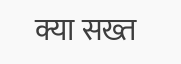क्या सख्त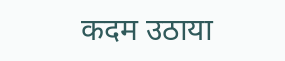कदम उठाया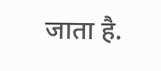जाता है.